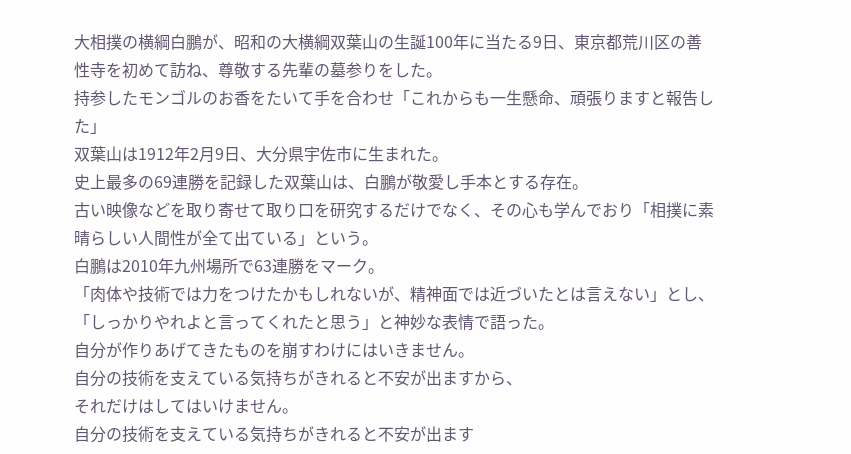大相撲の横綱白鵬が、昭和の大横綱双葉山の生誕100年に当たる9日、東京都荒川区の善性寺を初めて訪ね、尊敬する先輩の墓参りをした。
持参したモンゴルのお香をたいて手を合わせ「これからも一生懸命、頑張りますと報告した」
双葉山は1912年2月9日、大分県宇佐市に生まれた。
史上最多の69連勝を記録した双葉山は、白鵬が敬愛し手本とする存在。
古い映像などを取り寄せて取り口を研究するだけでなく、その心も学んでおり「相撲に素晴らしい人間性が全て出ている」という。
白鵬は2010年九州場所で63連勝をマーク。
「肉体や技術では力をつけたかもしれないが、精神面では近づいたとは言えない」とし、「しっかりやれよと言ってくれたと思う」と神妙な表情で語った。
自分が作りあげてきたものを崩すわけにはいきません。
自分の技術を支えている気持ちがきれると不安が出ますから、
それだけはしてはいけません。
自分の技術を支えている気持ちがきれると不安が出ます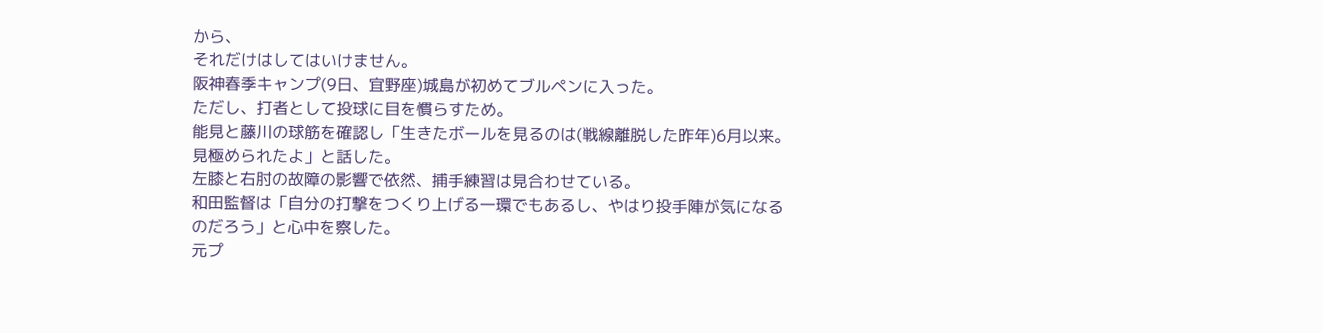から、
それだけはしてはいけません。
阪神春季キャンプ(9日、宜野座)城島が初めてブルペンに入った。
ただし、打者として投球に目を慣らすため。
能見と藤川の球筋を確認し「生きたボールを見るのは(戦線離脱した昨年)6月以来。見極められたよ」と話した。
左膝と右肘の故障の影響で依然、捕手練習は見合わせている。
和田監督は「自分の打撃をつくり上げる一環でもあるし、やはり投手陣が気になるのだろう」と心中を察した。
元プ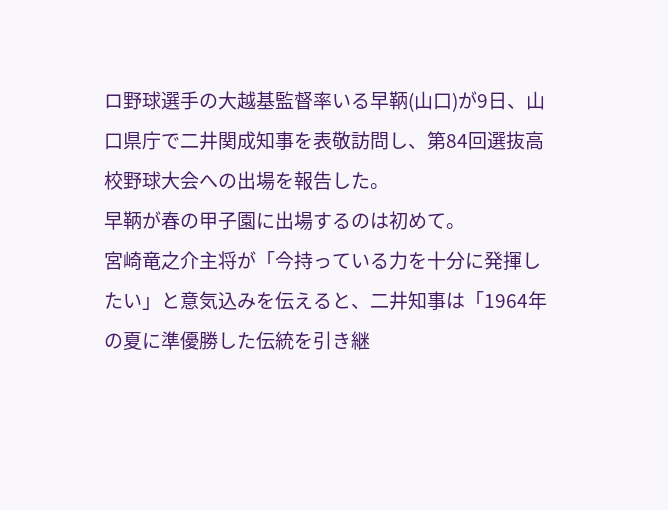ロ野球選手の大越基監督率いる早鞆(山口)が9日、山口県庁で二井関成知事を表敬訪問し、第84回選抜高校野球大会への出場を報告した。
早鞆が春の甲子園に出場するのは初めて。
宮崎竜之介主将が「今持っている力を十分に発揮したい」と意気込みを伝えると、二井知事は「1964年の夏に準優勝した伝統を引き継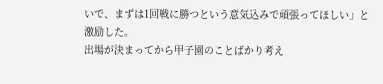いで、まずは1回戦に勝つという意気込みで頑張ってほしい」と激励した。
出場が決まってから甲子園のことばかり考え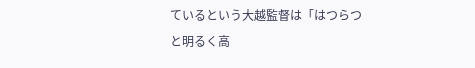ているという大越監督は「はつらつと明るく高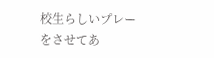校生らしいプレーをさせてあ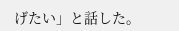げたい」と話した。